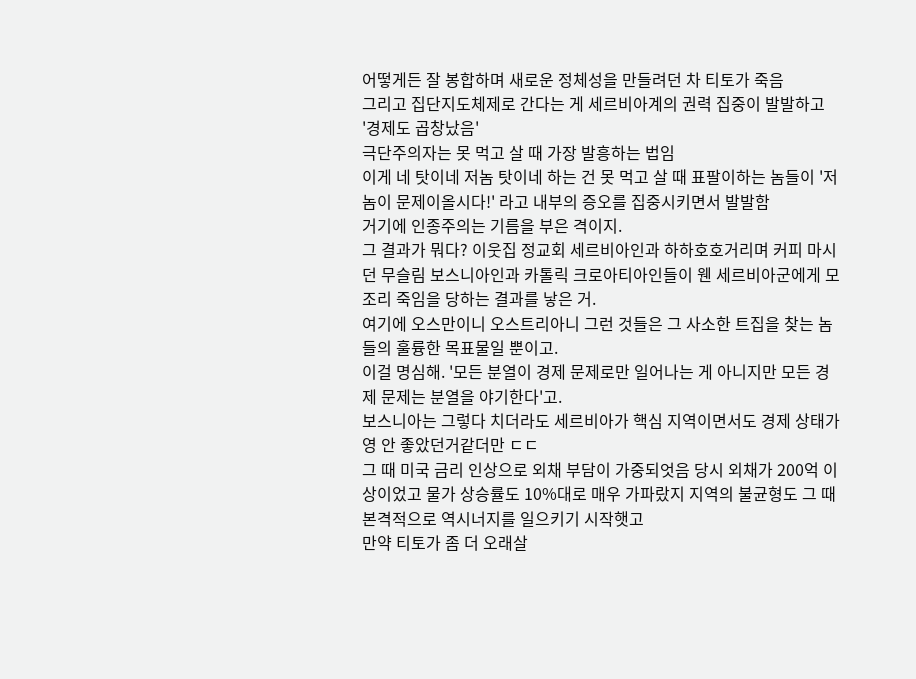어떻게든 잘 봉합하며 새로운 정체성을 만들려던 차 티토가 죽음
그리고 집단지도체제로 간다는 게 세르비아계의 권력 집중이 발발하고
'경제도 곱창났음'
극단주의자는 못 먹고 살 때 가장 발흥하는 법임
이게 네 탓이네 저놈 탓이네 하는 건 못 먹고 살 때 표팔이하는 놈들이 '저놈이 문제이올시다!' 라고 내부의 증오를 집중시키면서 발발함
거기에 인종주의는 기름을 부은 격이지.
그 결과가 뭐다? 이웃집 정교회 세르비아인과 하하호호거리며 커피 마시던 무슬림 보스니아인과 카톨릭 크로아티아인들이 웬 세르비아군에게 모조리 죽임을 당하는 결과를 낳은 거.
여기에 오스만이니 오스트리아니 그런 것들은 그 사소한 트집을 찾는 놈들의 훌륭한 목표물일 뿐이고.
이걸 명심해. '모든 분열이 경제 문제로만 일어나는 게 아니지만 모든 경제 문제는 분열을 야기한다'고.
보스니아는 그렇다 치더라도 세르비아가 핵심 지역이면서도 경제 상태가 영 안 좋았던거같더만 ㄷㄷ
그 때 미국 금리 인상으로 외채 부담이 가중되엇음 당시 외채가 200억 이상이었고 물가 상승률도 10%대로 매우 가파랐지 지역의 불균형도 그 때 본격적으로 역시너지를 일으키기 시작햇고
만약 티토가 좀 더 오래살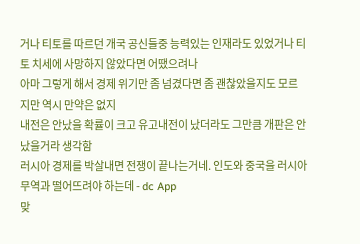거나 티토를 따르던 개국 공신들중 능력있는 인재라도 있었거나 티토 치세에 사망하지 않았다면 어땠으려나
아마 그렇게 해서 경제 위기만 좀 넘겼다면 좀 괜찮았을지도 모르지만 역시 만약은 없지
내전은 안났을 확률이 크고 유고내전이 났더라도 그만큼 개판은 안 났을거라 생각함
러시아 경제를 박살내면 전쟁이 끝나는거네. 인도와 중국을 러시아 무역과 떨어뜨려야 하는데 - dc App
맞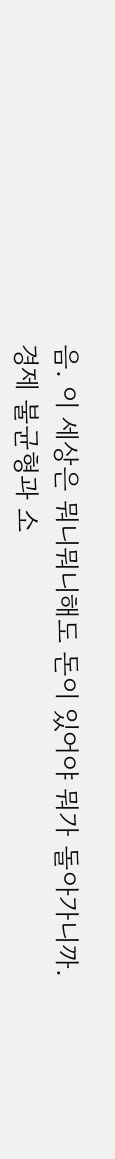음. 이 세상은 뭐니뭐니해도 돈이 있어야 뭐가 돌아가니까.
경제 불균형과 소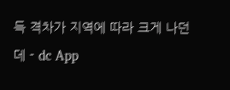득 격차가 지역에 따라 크게 나던데 - dc App